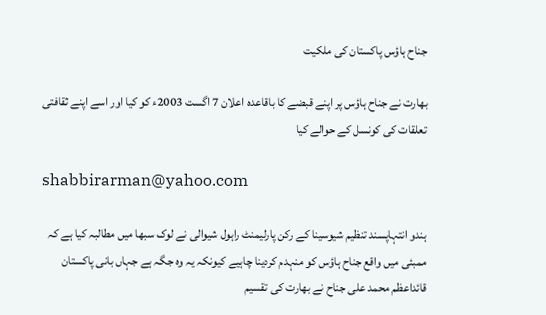جناح ہاؤس پاکستان کی ملکیت

بھارت نے جناح ہاؤس پر اپنے قبضے کا باقاعدہ اعلان 7 اگست 2003ء کو کیا اور اسے اپنے ثقافتی تعلقات کی کونسل کے حوالے کیا

shabbirarman@yahoo.com

ہندو انتہاپسند تنظیم شیوسینا کے رکن پارلیمنٹ راہول شیوالی نے لوک سبھا میں مطالبہ کیا ہے کہ ممبئی میں واقع جناح ہاؤس کو منہدم کردینا چاہیے کیونکہ یہ وہ جگہ ہے جہاں بانی پاکستان قائداعظم محمد علی جناح نے بھارت کی تقسیم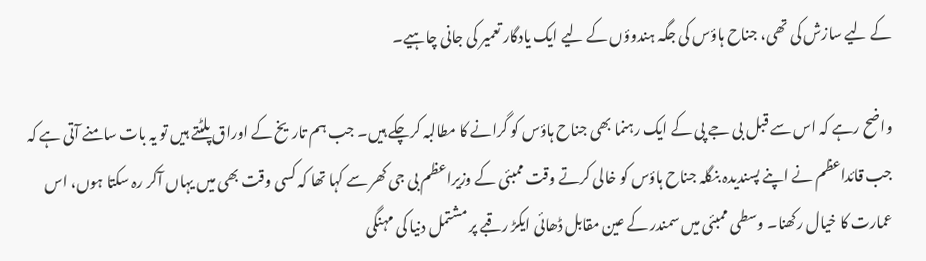کے لیے سازش کی تھی، جناح ہاؤس کی جگہ ہندوؤں کے لیے ایک یادگار تعمیر کی جانی چاہیے۔

واضح رہے کہ اس سے قبل بی جے پی کے ایک رہنما بھی جناح ہاؤس کو گرانے کا مطالبہ کرچکے ہیں۔ جب ہم تاریخ کے اوراق پلٹتے ہیں تو یہ بات سامنے آتی ہے کہ جب قائداعظم نے اپنے پسندیدہ بنگلہ جناح ہاؤس کو خالی کرتے وقت ممبئی کے وزیراعظم بی جی کھر سے کہا تھا کہ کسی وقت بھی میں یہاں آکر رہ سکتا ہوں، اس عمارت کا خیال رکھنا۔ وسطی ممبئی میں سمندر کے عین مقابل ڈھائی ایکڑ رقبے پر مشتمل دنیا کی مہنگی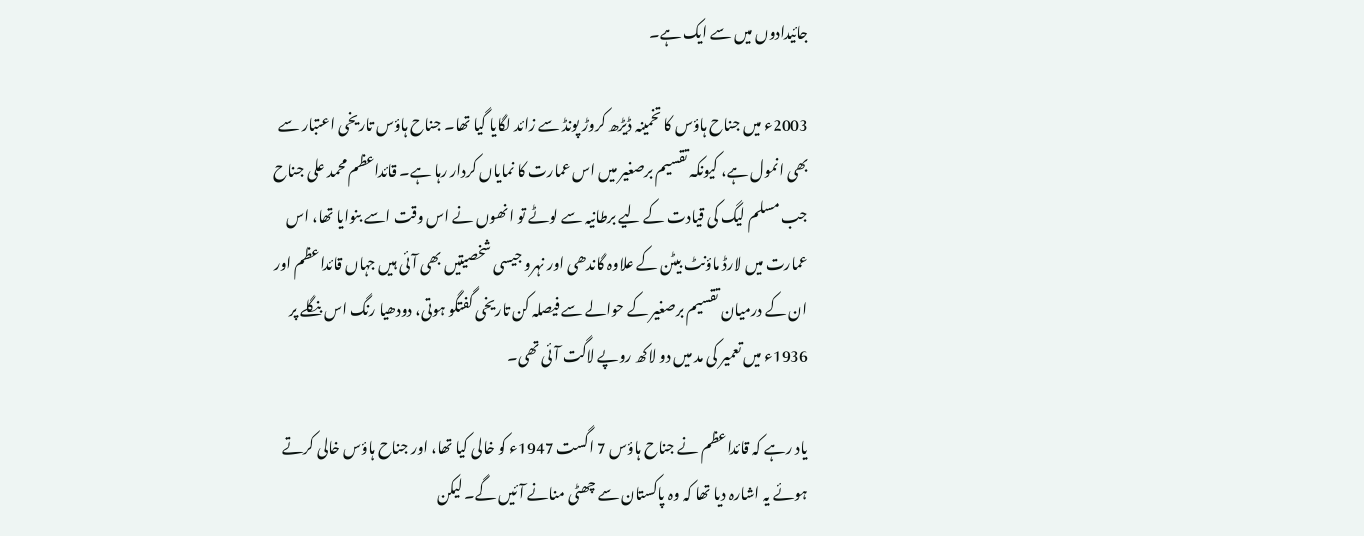جائیدادوں میں سے ایک ہے۔

2003ء میں جناح ہاؤس کا تخمینہ ڈیڑھ کروڑ پونڈ سے زائد لگایا گیا تھا۔ جناح ہاؤس تاریخی اعتبار سے بھی انمول ہے، کیونکہ تقسیم برصغیر میں اس عمارت کا نمایاں کردار رہا ہے۔ قائداعظم محمد علی جناح جب مسلم لیگ کی قیادت کے لیے برطانیہ سے لوٹے تو انھوں نے اس وقت اسے بنوایا تھا، اس عمارت میں لارڈ ماؤنٹ بیٹن کے علاوہ گاندھی اور نہرو جیسی شخصیتیں بھی آئی ہیں جہاں قائداعظم اور ان کے درمیان تقسیم برصغیر کے حوالے سے فیصلہ کن تاریخی گفتگو ہوتی، دودھیا رنگ اس بنگلے پر 1936ء میں تعمیر کی مد میں دو لاکھ روپے لاگت آئی تھی۔

یاد رہے کہ قائداعظم نے جناح ہاؤس 7 اگست 1947ء کو خالی کیا تھا، اور جناح ہاؤس خالی کرتے ہوئے یہ اشارہ دیا تھا کہ وہ پاکستان سے چھٹی منانے آئیں گے۔ لیکن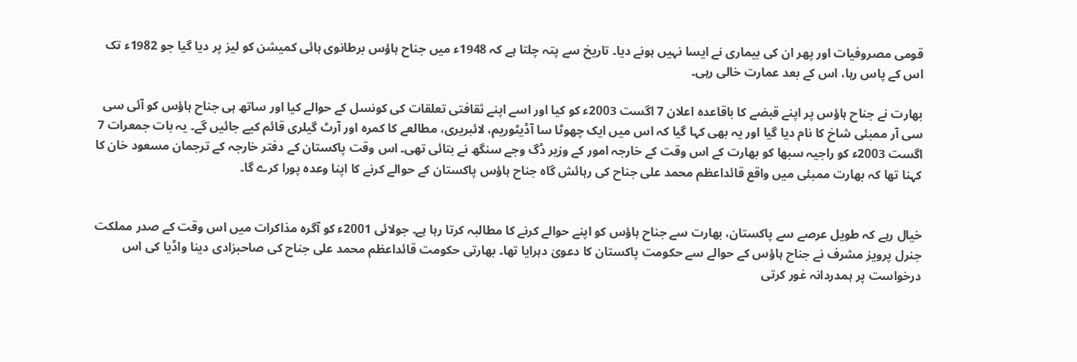قومی مصروفیات اور پھر ان کی بیماری نے ایسا نہیں ہونے دیا۔ تاریخ سے پتہ چلتا ہے کہ 1948ء میں جناح ہاؤس برطانوی ہائی کمیشن کو لیز پر دیا گیا جو 1982ء تک اس کے پاس رہا، اس کے بعد عمارت خالی رہی۔

بھارت نے جناح ہاؤس پر اپنے قبضے کا باقاعدہ اعلان 7 اگست 2003ء کو کیا اور اسے اپنے ثقافتی تعلقات کی کونسل کے حوالے کیا اور ساتھ ہی جناح ہاؤس کو آئی سی سی آر ممبئی شاخ کا نام دیا گیا اور یہ بھی کہا گیا کہ اس میں ایک چھوٹا سا آڈیٹوریم، لائبریری، مطالعے کا کمرہ اور آرٹ گیلری قائم کیے جائیں گے۔ یہ بات جمعرات 7 اگست 2003ء کو راجیہ سبھا کو بھارت کے اس وقت کے خارجہ امور کے وزیر ڈگ وجے سنگھ نے بتائی تھی۔ اس وقت پاکستان کے دفتر خارجہ کے ترجمان مسعود خان کا کہنا تھا کہ بھارت ممبئی میں واقع قائداعظم محمد علی جناح کی رہائش گاہ جناح ہاؤس پاکستان کے حوالے کرنے کا اپنا وعدہ پورا کرے گا۔


خیال رہے کہ طویل عرصے سے پاکستان، بھارت سے جناح ہاؤس کو اپنے حوالے کرنے کا مطالبہ کرتا رہا ہے۔ جولائی 2001ء کو آگرہ مذاکرات میں اس وقت کے صدر مملکت جنرل پرویز مشرف نے جناح ہاؤس کے حوالے سے حکومت پاکستان کا دعویٰ دہرایا تھا۔ بھارتی حکومت قائداعظم محمد علی جناح کی صاحبزادی دینا واڈیا کی اس درخواست پر ہمدردانہ غور کرتی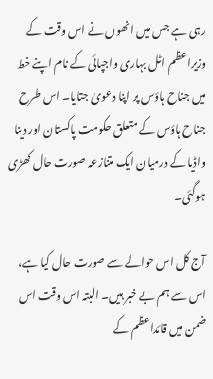رہی ہے جس میں انھوں نے اس وقت کے وزیراعظم اٹل بہاری واجپائی کے نام اپنے خط میں جناح ہاؤس پر اپنا دعویٰ جتایا۔ اس طرح جناح ہاؤس کے متعلق حکومت پاکستان اور دینا واڈیا کے درمیان ایک متنازعہ صورت حال کھڑی ہوگئی۔

آج کل اس حوالے سے صورت حال کیا ہے، اس سے ہم بے خبر ہیں۔ البتہ اس وقت اس ضمن میں قائداعظم کے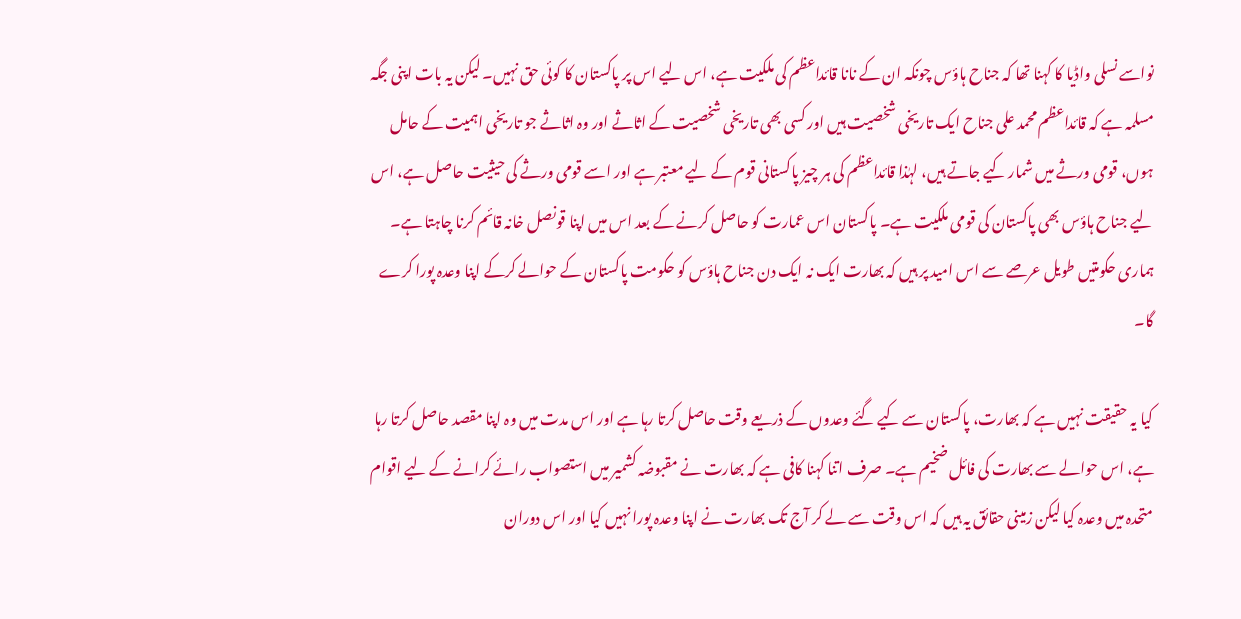نواسے نسلی واڈیا کا کہنا تھا کہ جناح ہاؤس چونکہ ان کے نانا قائداعظم کی ملکیت ہے، اس لیے اس پر پاکستان کا کوئی حق نہیں۔ لیکن یہ بات اپنی جگہ مسلمہ ہے کہ قائداعظم محمد علی جناح ایک تاریخی شخصیت ہیں اور کسی بھی تاریخی شخصیت کے اثاثے اور وہ اثاثے جو تاریخی اہمیت کے حامل ہوں، قومی ورثے میں شمار کیے جاتے ہیں، لہٰذا قائداعظم کی ہر چیز پاکستانی قوم کے لیے معتبر ہے اور اسے قومی ورثے کی حیثیت حاصل ہے، اس لیے جناح ہاؤس بھی پاکستان کی قومی ملکیت ہے۔ پاکستان اس عمارت کو حاصل کرنے کے بعد اس میں اپنا قونصل خانہ قائم کرنا چاہتا ہے۔ ہماری حکومتیں طویل عرصے سے اس امید پر ہیں کہ بھارت ایک نہ ایک دن جناح ہاؤس کو حکومت پاکستان کے حوالے کرکے اپنا وعدہ پورا کرے گا۔

کیا یہ حقیقت نہیں ہے کہ بھارت، پاکستان سے کیے گئے وعدوں کے ذریعے وقت حاصل کرتا رہا ہے اور اس مدت میں وہ اپنا مقصد حاصل کرتا رہا ہے، اس حوالے سے بھارت کی فائل ضخیم ہے۔ صرف اتنا کہنا کافی ہے کہ بھارت نے مقبوضہ کشمیر میں استصواب رائے کرانے کے لیے اقوام متحدہ میں وعدہ کیا لیکن زمینی حقائق یہ ہیں کہ اس وقت سے لے کر آج تک بھارت نے اپنا وعدہ پورا نہیں کیا اور اس دوران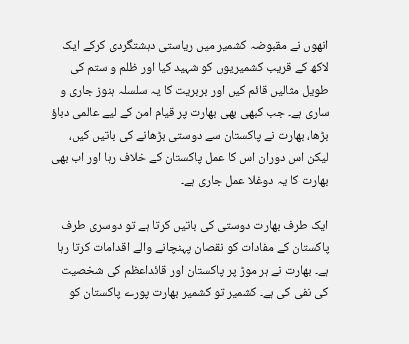انھوں نے مقبوضہ کشمیر میں ریاستی دہشتگردی کرکے ایک لاکھ کے قریب کشمیریوں کو شہید کیا اور ظلم و ستم کی طویل مثالیں قائم کیں اور بربریت کا یہ سلسلہ ہنوز جاری و ساری ہے۔ جب کبھی بھی بھارت پر قیام امن کے لیے عالمی دباؤ بڑھا، بھارت نے پاکستان سے دوستی بڑھانے کی باتیں کیں، لیکن اس دوران اس کا عمل پاکستان کے خلاف رہا اور اب بھی بھارت کا یہ دوغلا عمل جاری ہے۔

ایک طرف بھارت دوستی کی باتیں کرتا ہے تو دوسری طرف پاکستان کے مفادات کو نقصان پہنچانے والے اقدامات کرتا رہا ہے۔ بھارت نے ہر موڑ پر پاکستان اور قائداعظم کی شخصیت کی نفی کی ہے۔ کشمیر تو کشمیر بھارت پورے پاکستان کو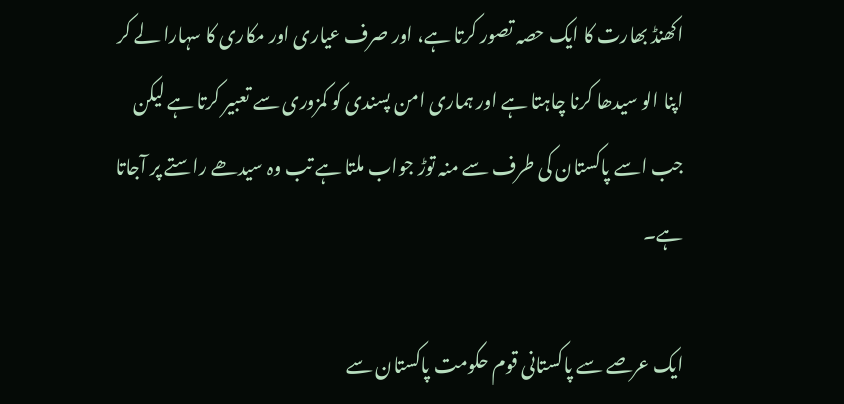اکھنڈ بھارت کا ایک حصہ تصور کرتا ہے، اور صرف عیاری اور مکاری کا سہارا لے کر اپنا الو سیدھا کرنا چاہتا ہے اور ہماری امن پسندی کو کمزوری سے تعبیر کرتا ہے لیکن جب اسے پاکستان کی طرف سے منہ توڑ جواب ملتا ہے تب وہ سیدھے راستے پر آجاتا ہے۔

ایک عرصے سے پاکستانی قوم حکومت پاکستان سے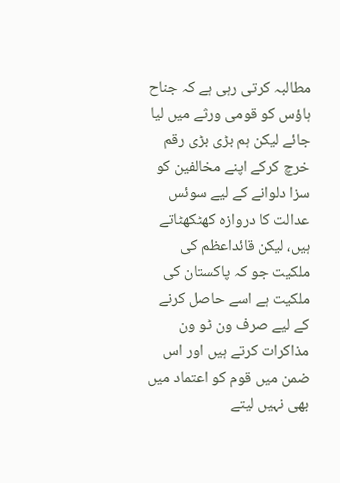مطالبہ کرتی رہی ہے کہ جناح ہاؤس کو قومی ورثے میں لیا جائے لیکن ہم بڑی بڑی رقم خرچ کرکے اپنے مخالفین کو سزا دلوانے کے لیے سوئس عدالت کا دروازہ کھٹکھٹاتے ہیں، لیکن قائداعظم کی ملکیت جو کہ پاکستان کی ملکیت ہے اسے حاصل کرنے کے لیے صرف ون ٹو ون مذاکرات کرتے ہیں اور اس ضمن میں قوم کو اعتماد میں بھی نہیں لیتے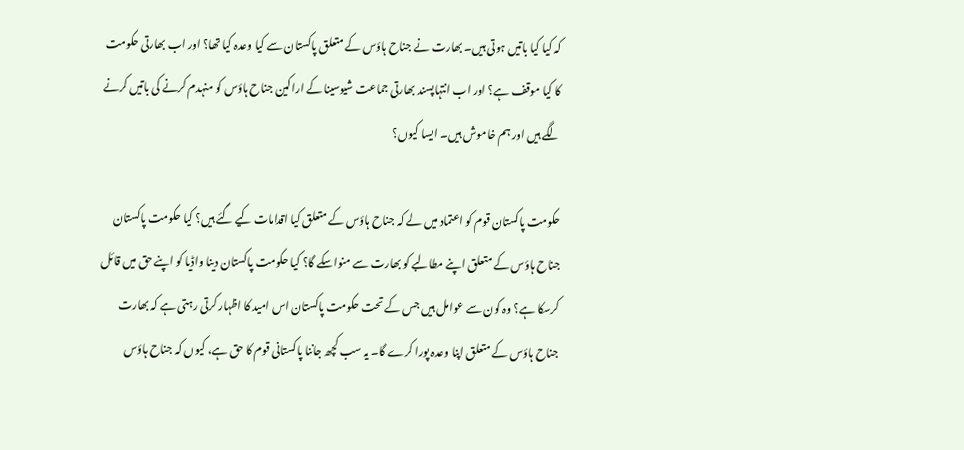کہ کیا کیا باتیں ہوتی ہیں۔ بھارت نے جناح ہاؤس کے متعلق پاکستان سے کیا وعدہ کیا تھا؟ اور اب بھارتی حکومت کا کیا موقف ہے؟ اور اب انتہاپسند بھارتی جماعت شیوسینا کے اراکین جناح ہاؤس کو منہدم کرنے کی باتیں کرنے لگے ہیں اور ہم خاموش ہیں۔ ایسا کیوں؟

حکومت پاکستان قوم کو اعتماد میں لے کہ جناح ہاؤس کے متعلق کیا اقدامات کیے گئے ہیں؟ کیا حکومت پاکستان جناح ہاؤس کے متعلق اپنے مطالبے کو بھارت سے منواسکے گا؟ کیا حکومت پاکستان دینا واڈیا کو اپنے حق میں قائل کرسکا ہے؟ وہ کون سے عوامل ہیں جس کے تحت حکومت پاکستان اس امید کا اظہار کرتی رہتی ہے کہ بھارت جناح ہاؤس کے متعلق اپنا وعدہ پورا کرے گا۔ یہ سب کچھ جاننا پاکستانی قوم کا حق ہے، کیوں کہ جناح ہاؤس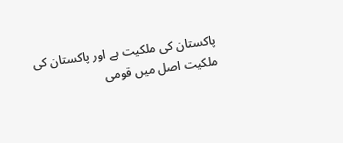پاکستان کی ملکیت ہے اور پاکستان کی ملکیت اصل میں قومی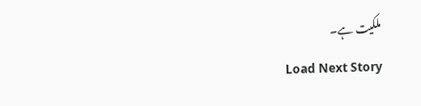ملکیت ہے۔
Load Next Story